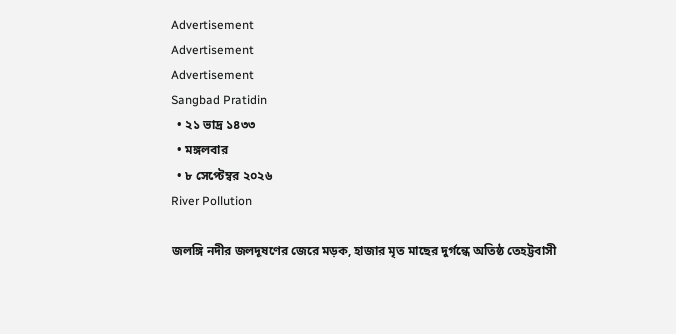Advertisement
Advertisement
Advertisement
Sangbad Pratidin
  • ২১ ভাদ্র ১৪৩৩
  • মঙ্গলবার
  • ৮ সেপ্টেম্বর ২০২৬
River Pollution

জলঙ্গি নদীর জলদূষণের জেরে মড়ক, হাজার মৃত মাছের দুর্গন্ধে অতিষ্ঠ তেহট্টবাসী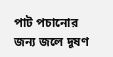পাট পচানোর জন্য জলে দূষণ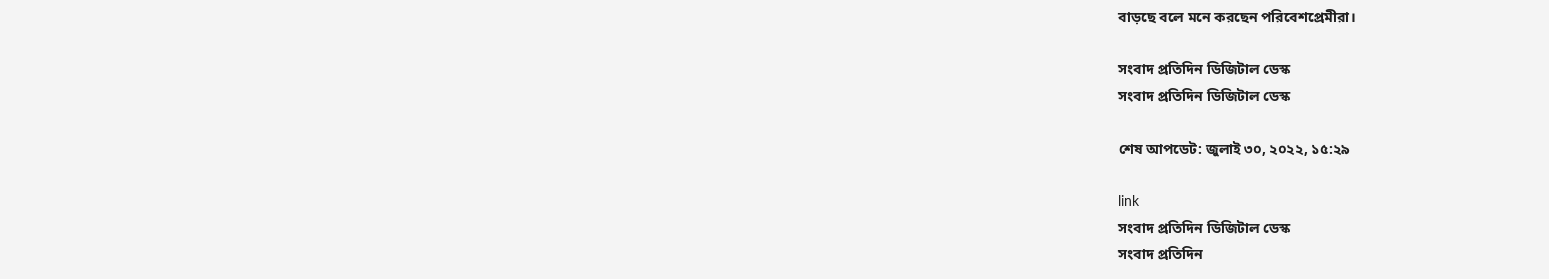বাড়ছে বলে মনে করছেন পরিবেশপ্রেমীরা।

সংবাদ প্রতিদিন ডিজিটাল ডেস্ক
সংবাদ প্রতিদিন ডিজিটাল ডেস্ক

শেষ আপডেট: জুলাই ৩০, ২০২২, ১৫:২৯

link
সংবাদ প্রতিদিন ডিজিটাল ডেস্ক
সংবাদ প্রতিদিন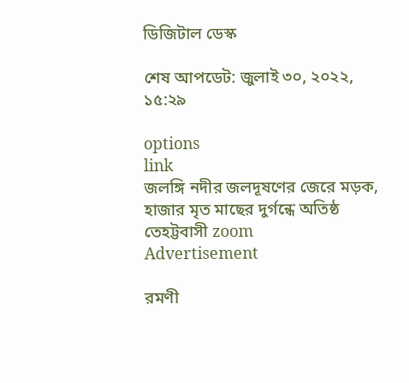ডিজিটাল ডেস্ক

শেষ আপডেট: জুলাই ৩০, ২০২২, ১৫:২৯

options
link
জলঙ্গি নদীর জলদূষণের জেরে মড়ক, হাজার মৃত মাছের দুর্গন্ধে অতিষ্ঠ তেহট্টবাসী zoom
Advertisement

রমণী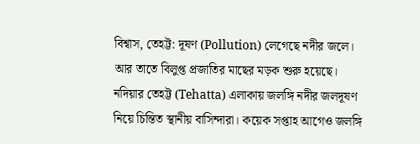বিশ্বাস, তেহট্ট: দূষণ (Pollution) লেগেছে নদীর জলে। আর তাতে বিলুপ্ত প্রজাতির মাছের মড়ক শুরু হয়েছে। নদিয়ার তেহট্ট (Tehatta) এলাকায় জলঙ্গি নদীর জলদূষণ নিয়ে চিন্তিত স্থানীয় বাসিন্দারা। কয়েক সপ্তাহ আগেও জলঙ্গি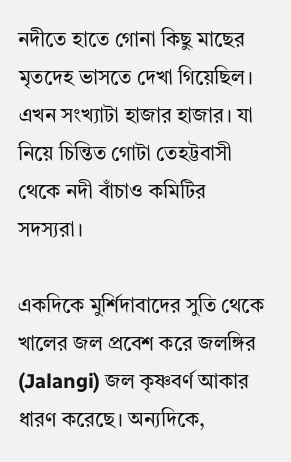নদীতে হাতে গোনা কিছু মাছের মৃতদেহ ভাসতে দেখা গিয়েছিল। এখন সংখ্যাটা হাজার হাজার। যা নিয়ে চিন্তিত গোটা তেহট্টবাসী থেকে নদী বাঁচাও কমিটির সদস্যরা। ‌

একদিকে মুর্শিদাবাদের সুতি থেকে খালের জল প্রবেশ করে জলঙ্গির (Jalangi) জল কৃষ্ণবর্ণ আকার ধারণ করেছে। অন্যদিকে,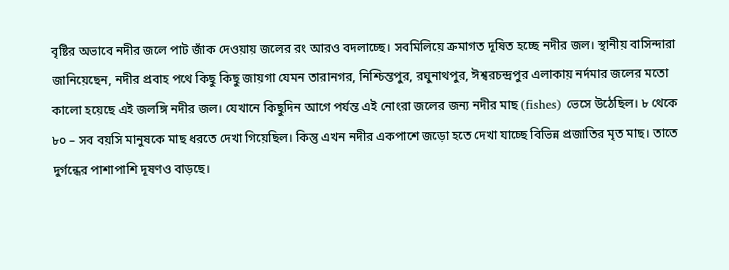বৃষ্টির অভাবে নদীর জলে পাট জাঁক দেওয়ায় জলের রং আরও বদলাচ্ছে। সবমিলিয়ে ক্রমাগত দূষিত হচ্ছে নদীর জল। স্থানীয় বাসিন্দারা জানিয়েছেন, নদীর প্রবাহ পথে কিছু কিছু জায়গা যেমন তারানগর, নিশ্চিন্তপুর, রঘুনাথপুর, ঈশ্বরচন্দ্রপুর এলাকায় নর্দমার জলের মতো কালো হয়েছে এই জলঙ্গি নদীর জল। যেখানে কিছুদিন আগে পর্যন্ত এই নোংরা জলের জন্য নদীর মাছ (fishes) ভেসে উঠেছিল। ৮ থেকে ৮০ – সব বয়সি মানুষকে মাছ ধরতে দেখা গিয়েছিল। কিন্তু এখন নদীর একপাশে জড়ো হতে দেখা যাচ্ছে বিভিন্ন প্রজাতির মৃত মাছ। তাতে দুর্গন্ধের পাশাপাশি দূষণও বাড়ছে।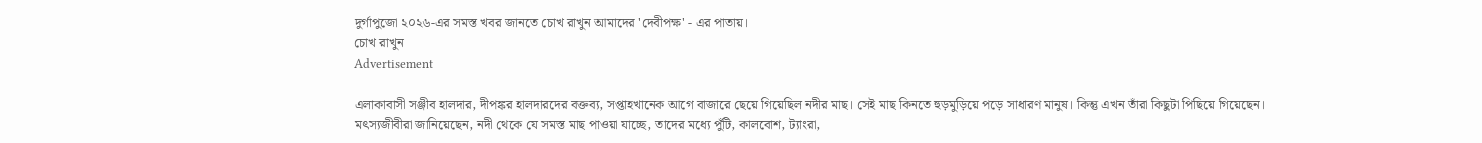দুর্গাপুজো ২০২৬-এর সমস্ত খবর জানতে চোখ রাখুন আমাদের 'দেবীপক্ষ' - এর পাতায়।
চোখ রাখুন
Advertisement

এলাকাবাসী সঞ্জীব হালদার, দীপঙ্কর হালদারদের বক্তব্য, সপ্তাহখানেক আগে বাজারে ছেয়ে গিয়েছিল নদীর মাছ। সেই মাছ কিনতে হুড়মুড়িয়ে পড়ে সাধারণ মানুষ। কিন্তু এখন তাঁরা কিছুটা পিছিয়ে গিয়েছেন। মৎস্যজীবীরা জানিয়েছেন, নদী থেকে যে সমস্ত মাছ পাওয়া যাচ্ছে, তাদের মধ্যে পুঁটি, কালবোশ, ট্যাংরা,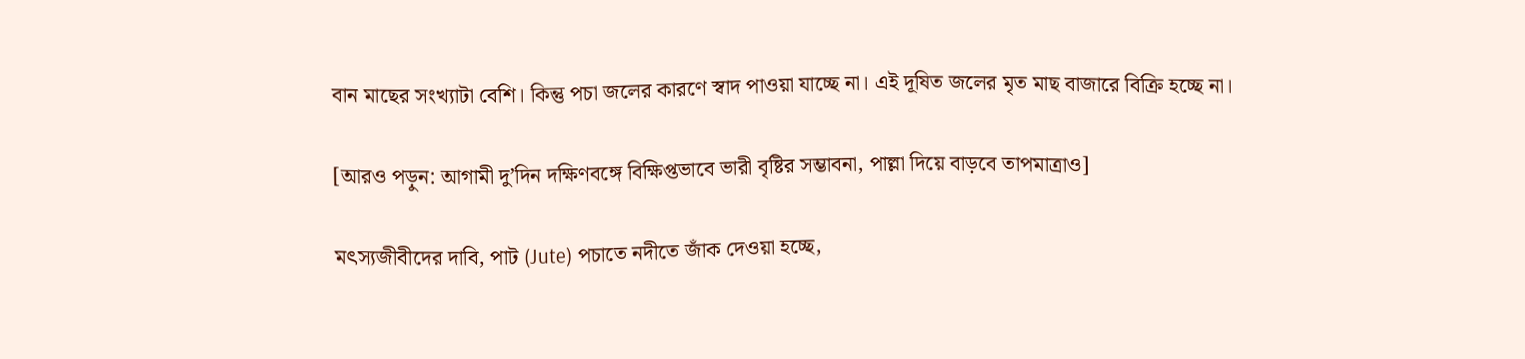বান মাছের সংখ্যাটা বেশি। কিন্তু পচা জলের কারণে স্বাদ পাওয়া যাচ্ছে না। এই দূষিত জলের মৃত মাছ বাজারে বিক্রি হচ্ছে না।

[আরও পড়ুন: আগামী দু’দিন দক্ষিণবঙ্গে বিক্ষিপ্তভাবে ভারী বৃষ্টির সম্ভাবনা, পাল্লা দিয়ে বাড়বে তাপমাত্রাও]

মৎস্যজীবীদের দাবি, পাট (Jute) পচাতে নদীতে জাঁক দেওয়া হচ্ছে,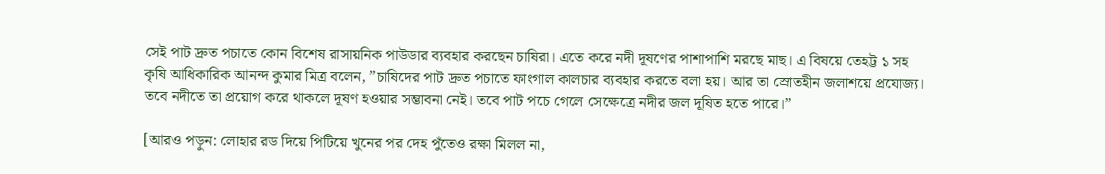সেই পাট দ্রুত পচাতে কোন বিশেষ রাসায়নিক পাউডার ব্যবহার করছেন চাষিরা। এতে করে নদী দূষণের পাশাপাশি মরছে মাছ। এ বিষয়ে তেহট্ট ১ সহ কৃষি আধিকারিক আনন্দ কুমার মিত্র বলেন, ”চাষিদের পাট দ্রুত পচাতে ফাংগাল কালচার ব্যবহার করতে বলা হয়। আর তা স্রোতহীন জলাশয়ে প্রযোজ্য। তবে নদীতে তা প্রয়োগ করে থাকলে দূষণ হওয়ার সম্ভাবনা নেই। তবে পাট পচে গেলে সেক্ষেত্রে নদীর জল দূষিত হতে পারে।”

[আরও পড়ুন: লোহার রড দিয়ে পিটিয়ে খুনের পর দেহ পুঁতেও রক্ষা মিলল না,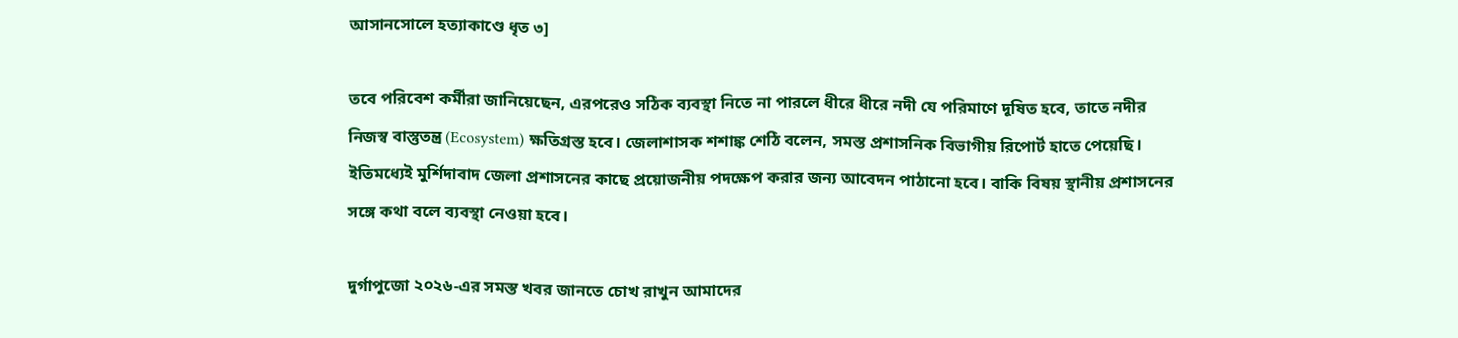আসানসোলে হত্যাকাণ্ডে ধৃত ৩]

তবে পরিবেশ কর্মীরা জানিয়েছেন, এরপরেও সঠিক ব্যবস্থা নিতে না পারলে ধীরে ধীরে নদী যে পরিমাণে দূষিত হবে, তাতে নদীর নিজস্ব বাস্তুতন্ত্র (Ecosystem) ক্ষতিগ্রস্ত হবে। জেলাশাসক শশাঙ্ক শেঠি বলেন, সমস্ত প্রশাসনিক বিভাগীয় রিপোর্ট হাতে পেয়েছি। ইতিমধ্যেই মুর্শিদাবাদ জেলা প্রশাসনের কাছে প্রয়োজনীয় পদক্ষেপ করার জন্য আবেদন পাঠানো হবে। বাকি বিষয় স্থানীয় প্রশাসনের সঙ্গে কথা বলে ব্যবস্থা নেওয়া হবে।

দুর্গাপুজো ২০২৬-এর সমস্ত খবর জানতে চোখ রাখুন আমাদের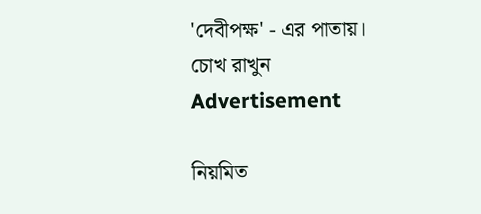'দেবীপক্ষ' - এর পাতায়।
চোখ রাখুন
Advertisement

নিয়মিত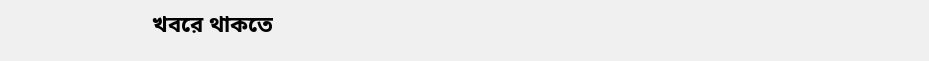খবরে থাকতে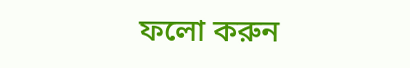ফলো করুন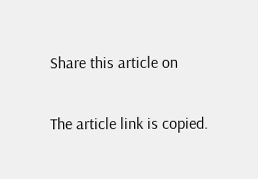Share this article on

The article link is copied.